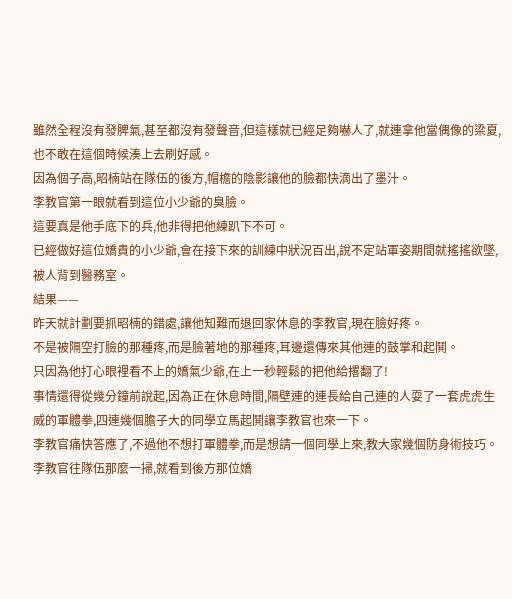雖然全程沒有發脾氣,甚至都沒有發聲音,但這樣就已經足夠嚇人了,就連拿他當偶像的梁夏,也不敢在這個時候湊上去刷好感。
因為個子高,昭楠站在隊伍的後方,帽檐的陰影讓他的臉都快滴出了墨汁。
李教官第一眼就看到這位小少爺的臭臉。
這要真是他手底下的兵,他非得把他練趴下不可。
已經做好這位嬌貴的小少爺,會在接下來的訓練中狀況百出,說不定站軍姿期間就搖搖欲墜,被人背到醫務室。
結果——
昨天就計劃要抓昭楠的錯處,讓他知難而退回家休息的李教官,現在臉好疼。
不是被隔空打臉的那種疼,而是臉著地的那種疼,耳邊還傳來其他連的鼓掌和起鬨。
只因為他打心眼裡看不上的嬌氣少爺,在上一秒輕鬆的把他給撂翻了!
事情還得從幾分鐘前說起,因為正在休息時間,隔壁連的連長給自己連的人耍了一套虎虎生威的軍體拳,四連幾個膽子大的同學立馬起鬨讓李教官也來一下。
李教官痛快答應了,不過他不想打軍體拳,而是想請一個同學上來,教大家幾個防身術技巧。
李教官往隊伍那麼一掃,就看到後方那位嬌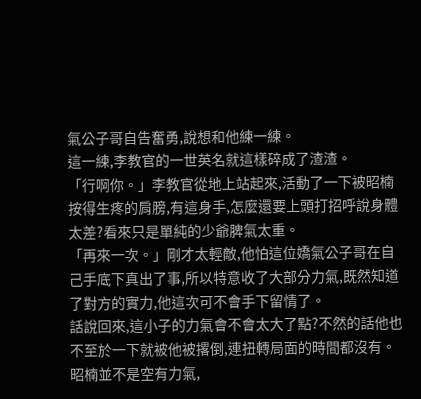氣公子哥自告奮勇,說想和他練一練。
這一練,李教官的一世英名就這樣碎成了渣渣。
「行啊你。」李教官從地上站起來,活動了一下被昭楠按得生疼的肩膀,有這身手,怎麼還要上頭打招呼說身體太差?看來只是單純的少爺脾氣太重。
「再來一次。」剛才太輕敵,他怕這位嬌氣公子哥在自己手底下真出了事,所以特意收了大部分力氣,既然知道了對方的實力,他這次可不會手下留情了。
話說回來,這小子的力氣會不會太大了點?不然的話他也不至於一下就被他被撂倒,連扭轉局面的時間都沒有。
昭楠並不是空有力氣,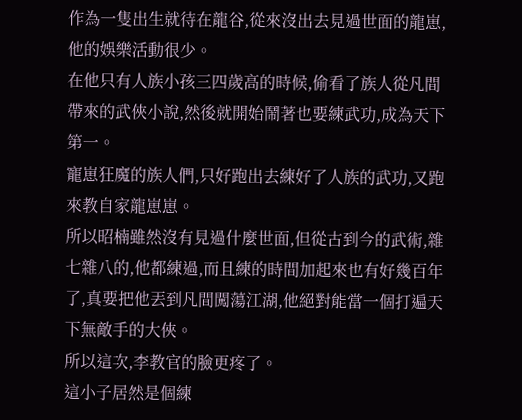作為一隻出生就待在龍谷,從來沒出去見過世面的龍崽,他的娛樂活動很少。
在他只有人族小孩三四歲高的時候,偷看了族人從凡間帶來的武俠小說,然後就開始鬧著也要練武功,成為天下第一。
寵崽狂魔的族人們,只好跑出去練好了人族的武功,又跑來教自家龍崽崽。
所以昭楠雖然沒有見過什麼世面,但從古到今的武術,雜七雜八的,他都練過,而且練的時間加起來也有好幾百年了,真要把他丟到凡間闖蕩江湖,他絕對能當一個打遍天下無敵手的大俠。
所以這次,李教官的臉更疼了。
這小子居然是個練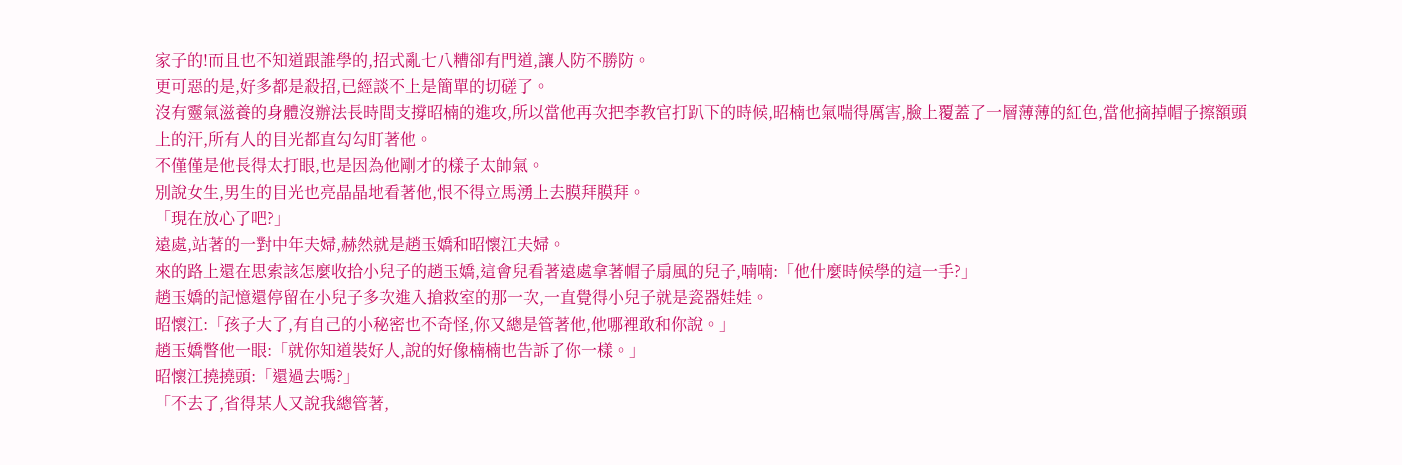家子的!而且也不知道跟誰學的,招式亂七八糟卻有門道,讓人防不勝防。
更可惡的是,好多都是殺招,已經談不上是簡單的切磋了。
沒有靈氣滋養的身體沒辦法長時間支撐昭楠的進攻,所以當他再次把李教官打趴下的時候,昭楠也氣喘得厲害,臉上覆蓋了一層薄薄的紅色,當他摘掉帽子擦額頭上的汗,所有人的目光都直勾勾盯著他。
不僅僅是他長得太打眼,也是因為他剛才的樣子太帥氣。
別說女生,男生的目光也亮晶晶地看著他,恨不得立馬湧上去膜拜膜拜。
「現在放心了吧?」
遠處,站著的一對中年夫婦,赫然就是趙玉嬌和昭懷江夫婦。
來的路上還在思索該怎麼收拾小兒子的趙玉嬌,這會兒看著遠處拿著帽子扇風的兒子,喃喃:「他什麼時候學的這一手?」
趙玉嬌的記憶還停留在小兒子多次進入搶救室的那一次,一直覺得小兒子就是瓷器娃娃。
昭懷江:「孩子大了,有自己的小秘密也不奇怪,你又總是管著他,他哪裡敢和你說。」
趙玉嬌瞥他一眼:「就你知道裝好人,說的好像楠楠也告訴了你一樣。」
昭懷江撓撓頭:「還過去嗎?」
「不去了,省得某人又說我總管著,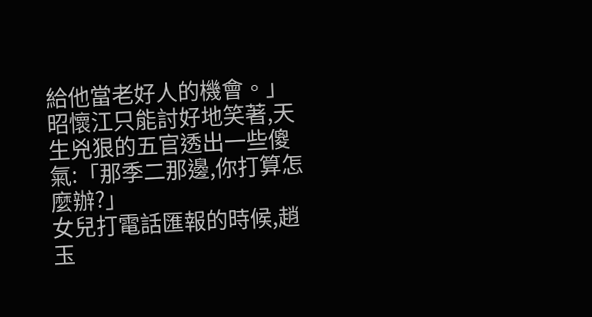給他當老好人的機會。」
昭懷江只能討好地笑著,天生兇狠的五官透出一些傻氣:「那季二那邊,你打算怎麼辦?」
女兒打電話匯報的時候,趙玉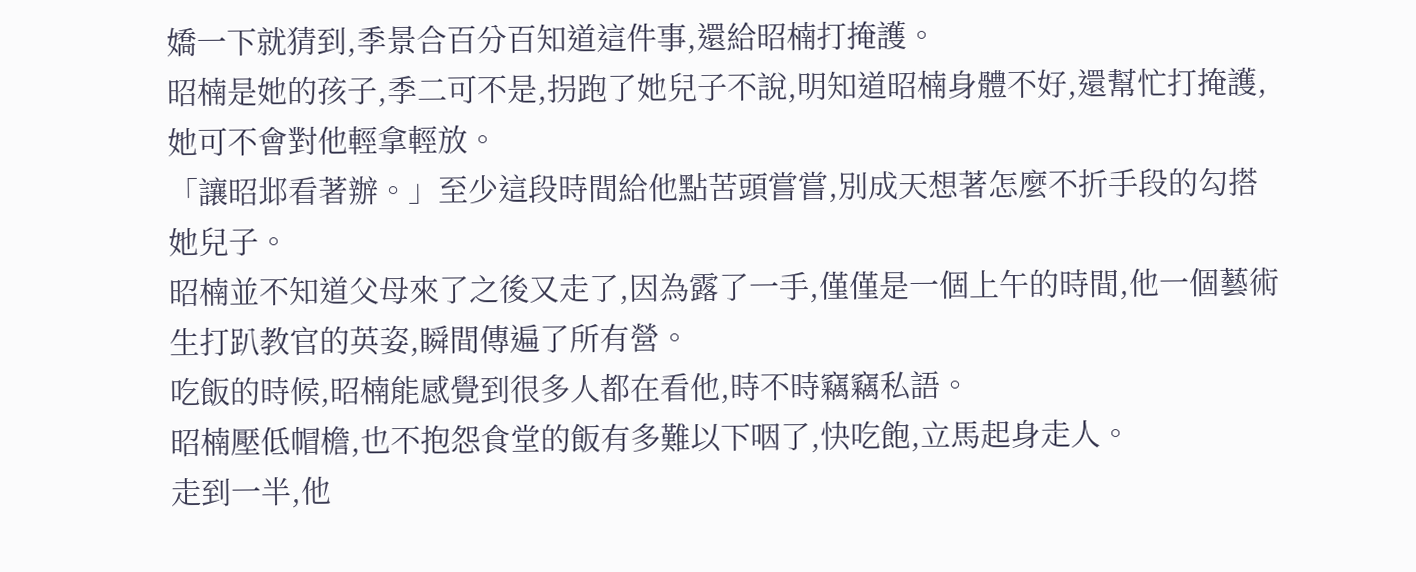嬌一下就猜到,季景合百分百知道這件事,還給昭楠打掩護。
昭楠是她的孩子,季二可不是,拐跑了她兒子不說,明知道昭楠身體不好,還幫忙打掩護,她可不會對他輕拿輕放。
「讓昭邶看著辦。」至少這段時間給他點苦頭嘗嘗,別成天想著怎麼不折手段的勾搭她兒子。
昭楠並不知道父母來了之後又走了,因為露了一手,僅僅是一個上午的時間,他一個藝術生打趴教官的英姿,瞬間傳遍了所有營。
吃飯的時候,昭楠能感覺到很多人都在看他,時不時竊竊私語。
昭楠壓低帽檐,也不抱怨食堂的飯有多難以下咽了,快吃飽,立馬起身走人。
走到一半,他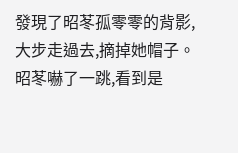發現了昭苳孤零零的背影,大步走過去,摘掉她帽子。
昭苳嚇了一跳,看到是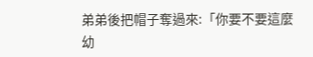弟弟後把帽子奪過來:「你要不要這麼幼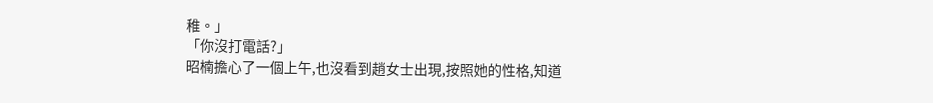稚。」
「你沒打電話?」
昭楠擔心了一個上午,也沒看到趙女士出現,按照她的性格,知道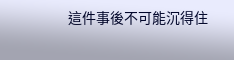這件事後不可能沉得住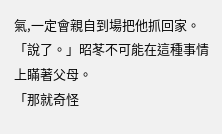氣,一定會親自到場把他抓回家。
「說了。」昭苳不可能在這種事情上瞞著父母。
「那就奇怪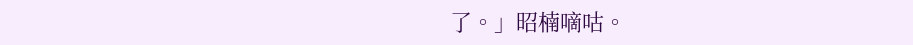了。」昭楠嘀咕。